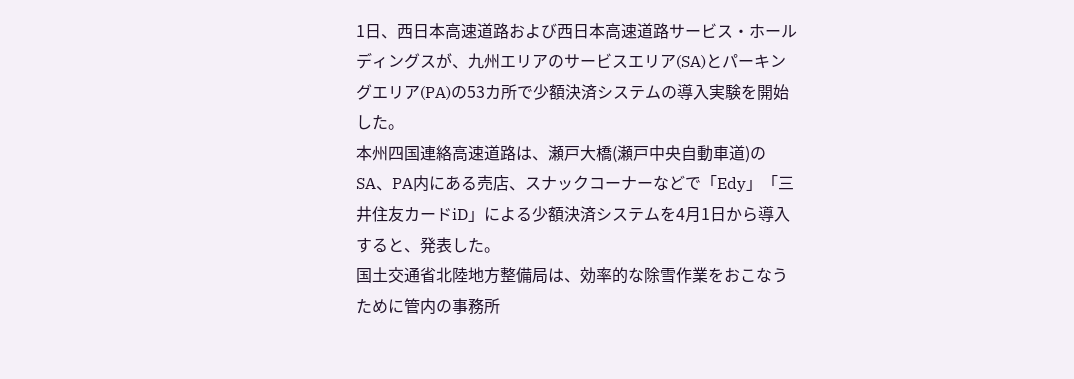1日、西日本高速道路および西日本高速道路サービス・ホールディングスが、九州エリアのサービスエリア(SA)とパーキングエリア(PA)の53カ所で少額決済システムの導入実験を開始した。
本州四国連絡高速道路は、瀬戸大橋(瀬戸中央自動車道)のSA、PA内にある売店、スナックコーナーなどで「Edy」「三井住友カードiD」による少額決済システムを4月1日から導入すると、発表した。
国土交通省北陸地方整備局は、効率的な除雪作業をおこなうために管内の事務所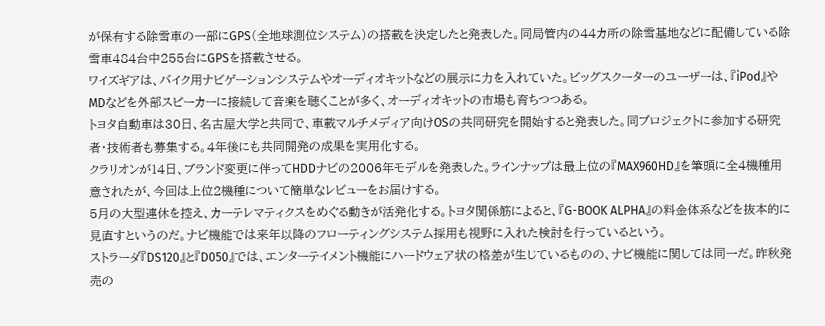が保有する除雪車の一部にGPS(全地球測位システム)の搭載を決定したと発表した。同局管内の44カ所の除雪基地などに配備している除雪車484台中255台にGPSを搭載させる。
ワイズギアは、バイク用ナビゲーションシステムやオーディオキットなどの展示に力を入れていた。ビッグスクーターのユーザーは、『iPod』やMDなどを外部スピーカーに接続して音楽を聴くことが多く、オーディオキットの市場も育ちつつある。
トヨタ自動車は30日、名古屋大学と共同で、車載マルチメディア向けOSの共同研究を開始すると発表した。同プロジェクトに参加する研究者・技術者も募集する。4年後にも共同開発の成果を実用化する。
クラリオンが14日、ブランド変更に伴ってHDDナビの2006年モデルを発表した。ラインナップは最上位の『MAX960HD』を筆頭に全4機種用意されたが、今回は上位2機種について簡単なレビューをお届けする。
5月の大型連休を控え、カーテレマティクスをめぐる動きが活発化する。トヨタ関係筋によると、『G-BOOK ALPHA』の料金体系などを抜本的に見直すというのだ。ナビ機能では来年以降のフローティングシステム採用も視野に入れた検討を行っているという。
ストラーダ『DS120』と『D050』では、エンターテイメント機能にハードウェア状の格差が生じているものの、ナビ機能に関しては同一だ。昨秋発売の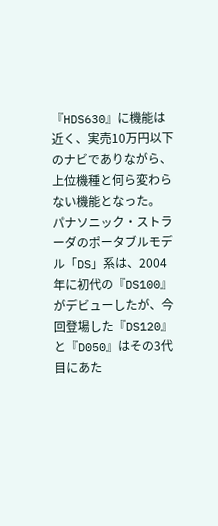『HDS630』に機能は近く、実売10万円以下のナビでありながら、上位機種と何ら変わらない機能となった。
パナソニック・ストラーダのポータブルモデル「DS」系は、2004年に初代の『DS100』がデビューしたが、今回登場した『DS120』と『D050』はその3代目にあた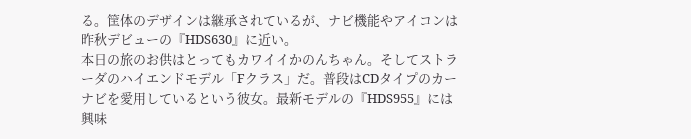る。筐体のデザインは継承されているが、ナビ機能やアイコンは昨秋デビューの『HDS630』に近い。
本日の旅のお供はとってもカワイイかのんちゃん。そしてストラーダのハイエンドモデル「Fクラス」だ。普段はCDタイプのカーナビを愛用しているという彼女。最新モデルの『HDS955』には興味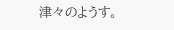津々のようす。